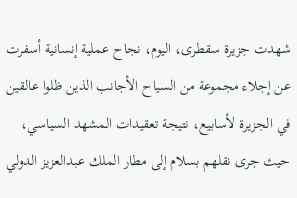شهدت جزيرة سقطرى، اليوم، نجاح عملية إنسانية أسفرت عن إجلاء مجموعة من السياح الأجانب الذين ظلوا عالقين في الجزيرة لأسابيع، نتيجة تعقيدات المشهد السياسي، حيث جرى نقلهم بسلام إلى مطار الملك عبدالعزيز الدولي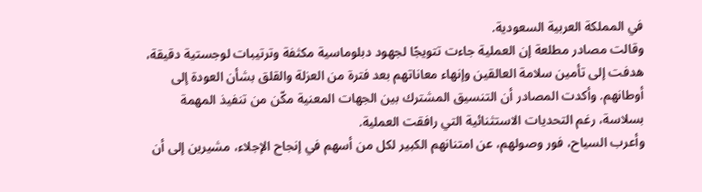في المملكة العربية السعودية.
وقالت مصادر مطلعة إن العملية جاءت تتويجًا لجهود دبلوماسية مكثفة وترتيبات لوجستية دقيقة، هدفت إلى تأمين سلامة العالقين وإنهاء معاناتهم بعد فترة من العزلة والقلق بشأن العودة إلى أوطانهم. وأكدت المصادر أن التنسيق المشترك بين الجهات المعنية مكّن من تنفيذ المهمة بسلاسة، رغم التحديات الاستثنائية التي رافقت العملية.
وأعرب السياح، فور وصولهم، عن امتنانهم الكبير لكل من أسهم في إنجاح الإجلاء، مشيرين إلى أن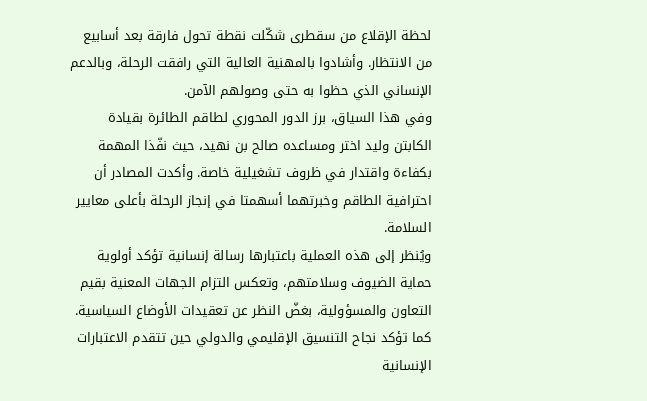لحظة الإقلاع من سقطرى شكّلت نقطة تحول فارقة بعد أسابيع من الانتظار. وأشادوا بالمهنية العالية التي رافقت الرحلة، وبالدعم الإنساني الذي حظوا به حتى وصولهم الآمن.
وفي هذا السياق، برز الدور المحوري لطاقم الطائرة بقيادة الكابتن وليد اختر ومساعده صالح بن نهيد، حيث نفّذا المهمة بكفاءة واقتدار في ظروف تشغيلية خاصة. وأكدت المصادر أن احترافية الطاقم وخبرتهما أسهمتا في إنجاز الرحلة بأعلى معايير السلامة.
ويُنظر إلى هذه العملية باعتبارها رسالة إنسانية تؤكد أولوية حماية الضيوف وسلامتهم، وتعكس التزام الجهات المعنية بقيم التعاون والمسؤولية، بغضّ النظر عن تعقيدات الأوضاع السياسية. كما تؤكد نجاح التنسيق الإقليمي والدولي حين تتقدم الاعتبارات الإنسانية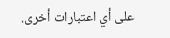على أي اعتبارات أخرى.